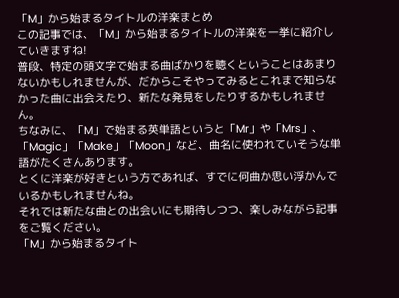「M」から始まるタイトルの洋楽まとめ
この記事では、「M」から始まるタイトルの洋楽を一挙に紹介していきますね!
普段、特定の頭文字で始まる曲ばかりを聴くということはあまりないかもしれませんが、だからこそやってみるとこれまで知らなかった曲に出会えたり、新たな発見をしたりするかもしれません。
ちなみに、「M」で始まる英単語というと「Mr」や「Mrs」、「Magic」「Make」「Moon」など、曲名に使われていそうな単語がたくさんあります。
とくに洋楽が好きという方であれば、すでに何曲か思い浮かんでいるかもしれませんね。
それでは新たな曲との出会いにも期待しつつ、楽しみながら記事をご覧ください。
「M」から始まるタイト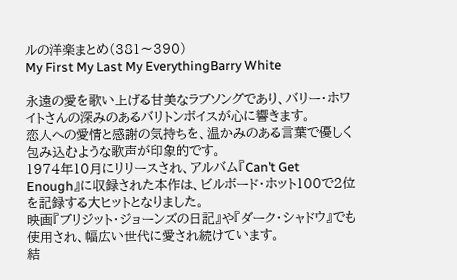ルの洋楽まとめ(381〜390)
My First My Last My EverythingBarry White

永遠の愛を歌い上げる甘美なラブソングであり、バリー・ホワイトさんの深みのあるバリトンボイスが心に響きます。
恋人への愛情と感謝の気持ちを、温かみのある言葉で優しく包み込むような歌声が印象的です。
1974年10月にリリースされ、アルバム『Can’t Get Enough』に収録された本作は、ビルボード・ホット100で2位を記録する大ヒットとなりました。
映画『ブリジット・ジョーンズの日記』や『ダーク・シャドウ』でも使用され、幅広い世代に愛され続けています。
結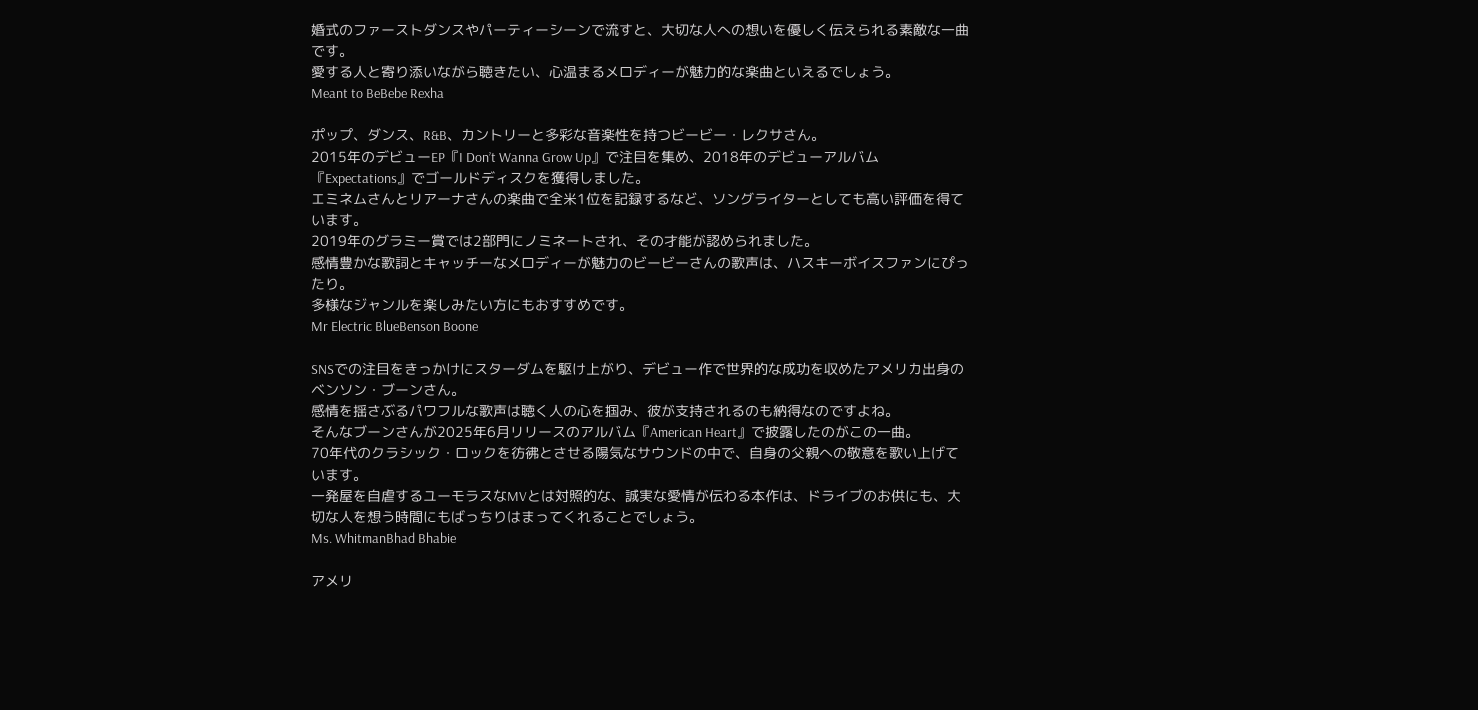婚式のファーストダンスやパーティーシーンで流すと、大切な人への想いを優しく伝えられる素敵な一曲です。
愛する人と寄り添いながら聴きたい、心温まるメロディーが魅力的な楽曲といえるでしょう。
Meant to BeBebe Rexha

ポップ、ダンス、R&B、カントリーと多彩な音楽性を持つビービー・レクサさん。
2015年のデビューEP『I Don’t Wanna Grow Up』で注目を集め、2018年のデビューアルバム『Expectations』でゴールドディスクを獲得しました。
エミネムさんとリアーナさんの楽曲で全米1位を記録するなど、ソングライターとしても高い評価を得ています。
2019年のグラミー賞では2部門にノミネートされ、その才能が認められました。
感情豊かな歌詞とキャッチーなメロディーが魅力のビービーさんの歌声は、ハスキーボイスファンにぴったり。
多様なジャンルを楽しみたい方にもおすすめです。
Mr Electric BlueBenson Boone

SNSでの注目をきっかけにスターダムを駆け上がり、デビュー作で世界的な成功を収めたアメリカ出身のベンソン・ブーンさん。
感情を揺さぶるパワフルな歌声は聴く人の心を掴み、彼が支持されるのも納得なのですよね。
そんなブーンさんが2025年6月リリースのアルバム『American Heart』で披露したのがこの一曲。
70年代のクラシック・ロックを彷彿とさせる陽気なサウンドの中で、自身の父親への敬意を歌い上げています。
一発屋を自虐するユーモラスなMVとは対照的な、誠実な愛情が伝わる本作は、ドライブのお供にも、大切な人を想う時間にもばっちりはまってくれることでしょう。
Ms. WhitmanBhad Bhabie

アメリ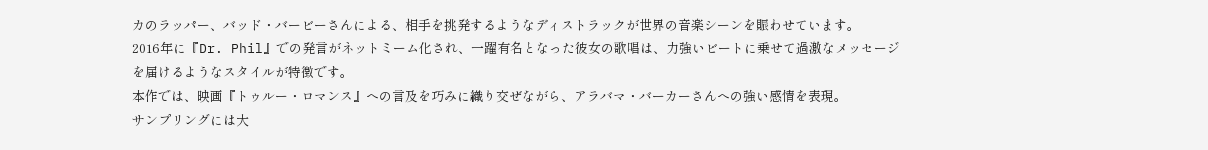カのラッパー、バッド・バービーさんによる、相手を挑発するようなディストラックが世界の音楽シーンを賑わせています。
2016年に『Dr. Phil』での発言がネットミーム化され、一躍有名となった彼女の歌唱は、力強いビートに乗せて過激なメッセージを届けるようなスタイルが特徴です。
本作では、映画『トゥルー・ロマンス』への言及を巧みに織り交ぜながら、アラバマ・バーカーさんへの強い感情を表現。
サンプリングには大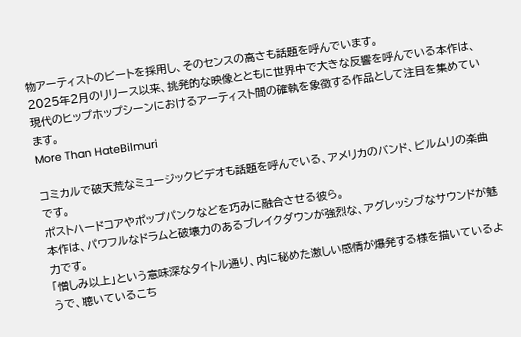物アーティストのビートを採用し、そのセンスの高さも話題を呼んでいます。
2025年2月のリリース以来、挑発的な映像とともに世界中で大きな反響を呼んでいる本作は、現代のヒップホップシーンにおけるアーティスト間の確執を象徴する作品として注目を集めています。
More Than HateBilmuri

コミカルで破天荒なミュージックビデオも話題を呼んでいる、アメリカのバンド、ビルムリの楽曲です。
ポストハードコアやポップパンクなどを巧みに融合させる彼ら。
本作は、パワフルなドラムと破壊力のあるブレイクダウンが強烈な、アグレッシブなサウンドが魅力です。
「憎しみ以上」という意味深なタイトル通り、内に秘めた激しい感情が爆発する様を描いているようで、聴いているこち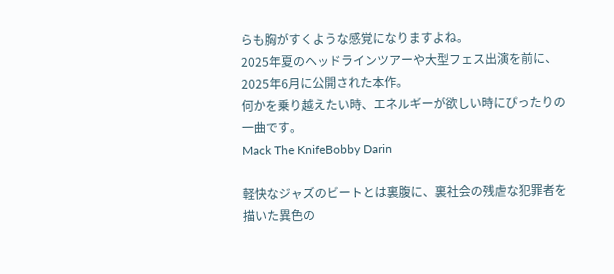らも胸がすくような感覚になりますよね。
2025年夏のヘッドラインツアーや大型フェス出演を前に、2025年6月に公開された本作。
何かを乗り越えたい時、エネルギーが欲しい時にぴったりの一曲です。
Mack The KnifeBobby Darin

軽快なジャズのビートとは裏腹に、裏社会の残虐な犯罪者を描いた異色の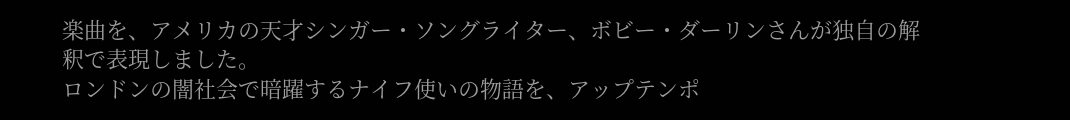楽曲を、アメリカの天才シンガー・ソングライター、ボビー・ダーリンさんが独自の解釈で表現しました。
ロンドンの闇社会で暗躍するナイフ使いの物語を、アップテンポ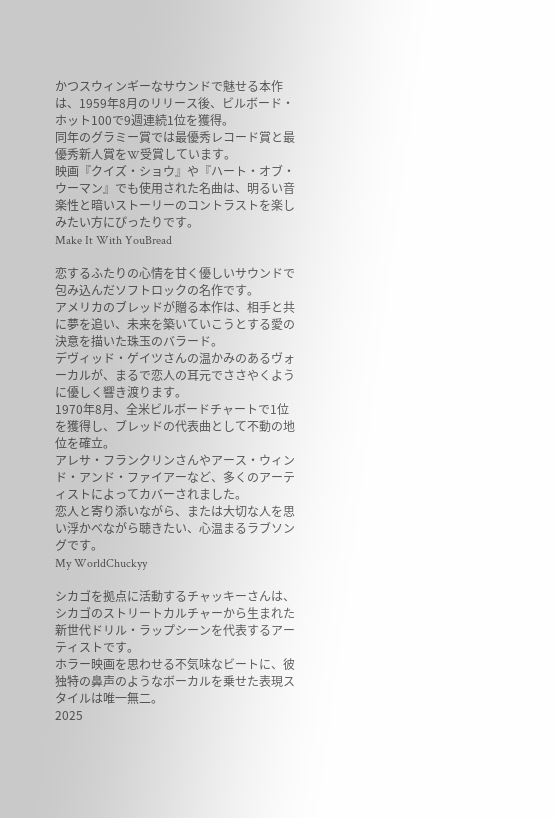かつスウィンギーなサウンドで魅せる本作は、1959年8月のリリース後、ビルボード・ホット100で9週連続1位を獲得。
同年のグラミー賞では最優秀レコード賞と最優秀新人賞をW受賞しています。
映画『クイズ・ショウ』や『ハート・オブ・ウーマン』でも使用された名曲は、明るい音楽性と暗いストーリーのコントラストを楽しみたい方にぴったりです。
Make It With YouBread

恋するふたりの心情を甘く優しいサウンドで包み込んだソフトロックの名作です。
アメリカのブレッドが贈る本作は、相手と共に夢を追い、未来を築いていこうとする愛の決意を描いた珠玉のバラード。
デヴィッド・ゲイツさんの温かみのあるヴォーカルが、まるで恋人の耳元でささやくように優しく響き渡ります。
1970年8月、全米ビルボードチャートで1位を獲得し、ブレッドの代表曲として不動の地位を確立。
アレサ・フランクリンさんやアース・ウィンド・アンド・ファイアーなど、多くのアーティストによってカバーされました。
恋人と寄り添いながら、または大切な人を思い浮かべながら聴きたい、心温まるラブソングです。
My WorldChuckyy

シカゴを拠点に活動するチャッキーさんは、シカゴのストリートカルチャーから生まれた新世代ドリル・ラップシーンを代表するアーティストです。
ホラー映画を思わせる不気味なビートに、彼独特の鼻声のようなボーカルを乗せた表現スタイルは唯一無二。
2025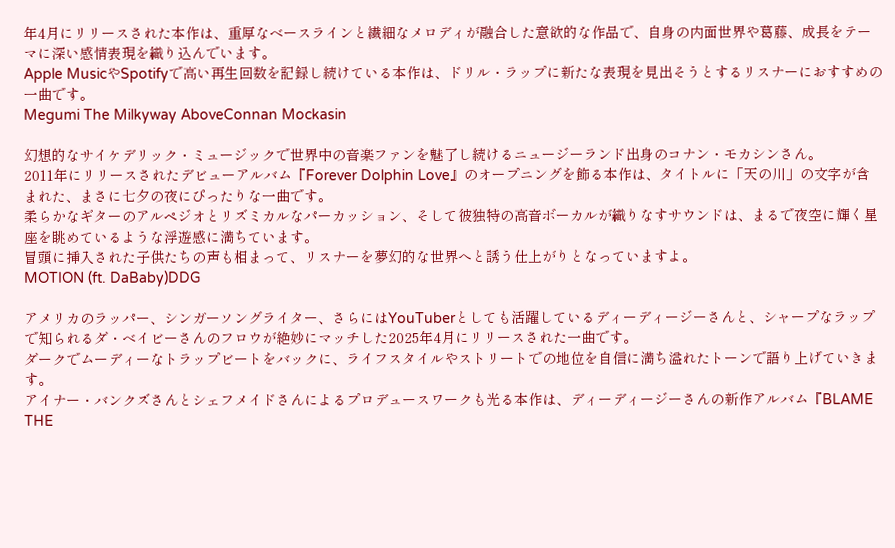年4月にリリースされた本作は、重厚なベースラインと繊細なメロディが融合した意欲的な作品で、自身の内面世界や葛藤、成長をテーマに深い感情表現を織り込んでいます。
Apple MusicやSpotifyで高い再生回数を記録し続けている本作は、ドリル・ラップに新たな表現を見出そうとするリスナーにおすすめの一曲です。
Megumi The Milkyway AboveConnan Mockasin

幻想的なサイケデリック・ミュージックで世界中の音楽ファンを魅了し続けるニュージーランド出身のコナン・モカシンさん。
2011年にリリースされたデビューアルバム『Forever Dolphin Love』のオープニングを飾る本作は、タイトルに「天の川」の文字が含まれた、まさに七夕の夜にぴったりな一曲です。
柔らかなギターのアルペジオとリズミカルなパーカッション、そして彼独特の高音ボーカルが織りなすサウンドは、まるで夜空に輝く星座を眺めているような浮遊感に満ちています。
冒頭に挿入された子供たちの声も相まって、リスナーを夢幻的な世界へと誘う仕上がりとなっていますよ。
MOTION (ft. DaBaby)DDG

アメリカのラッパー、シンガーソングライター、さらにはYouTuberとしても活躍しているディーディージーさんと、シャープなラップで知られるダ・ベイビーさんのフロウが絶妙にマッチした2025年4月にリリースされた一曲です。
ダークでムーディーなトラップビートをバックに、ライフスタイルやストリートでの地位を自信に満ち溢れたトーンで語り上げていきます。
アイナー・バンクズさんとシェフメイドさんによるプロデュースワークも光る本作は、ディーディージーさんの新作アルバム『BLAME THE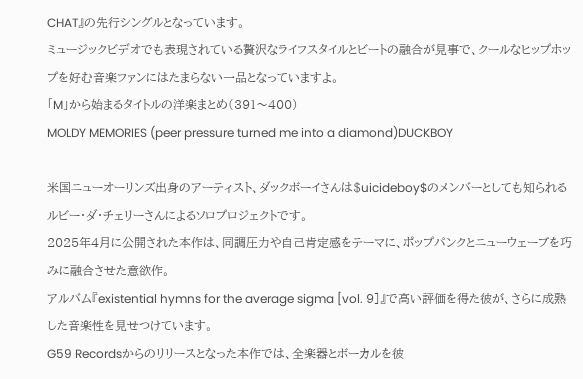CHAT』の先行シングルとなっています。
ミュージックビデオでも表現されている贅沢なライフスタイルとビートの融合が見事で、クールなヒップホップを好む音楽ファンにはたまらない一品となっていますよ。
「M」から始まるタイトルの洋楽まとめ(391〜400)
MOLDY MEMORIES (peer pressure turned me into a diamond)DUCKBOY

米国ニューオーリンズ出身のアーティスト、ダックボーイさんは$uicideboy$のメンバーとしても知られるルビー・ダ・チェリーさんによるソロプロジェクトです。
2025年4月に公開された本作は、同調圧力や自己肯定感をテーマに、ポップパンクとニューウェーブを巧みに融合させた意欲作。
アルバム『existential hymns for the average sigma [vol. 9]』で高い評価を得た彼が、さらに成熟した音楽性を見せつけています。
G59 Recordsからのリリースとなった本作では、全楽器とボーカルを彼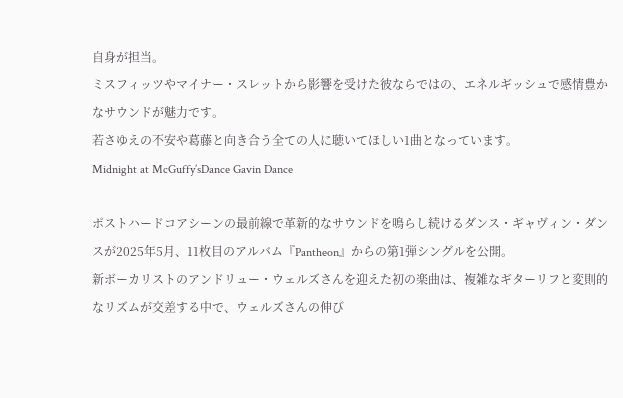自身が担当。
ミスフィッツやマイナー・スレットから影響を受けた彼ならではの、エネルギッシュで感情豊かなサウンドが魅力です。
若さゆえの不安や葛藤と向き合う全ての人に聴いてほしい1曲となっています。
Midnight at McGuffy’sDance Gavin Dance

ポストハードコアシーンの最前線で革新的なサウンドを鳴らし続けるダンス・ギャヴィン・ダンスが2025年5月、11枚目のアルバム『Pantheon』からの第1弾シングルを公開。
新ボーカリストのアンドリュー・ウェルズさんを迎えた初の楽曲は、複雑なギターリフと変則的なリズムが交差する中で、ウェルズさんの伸び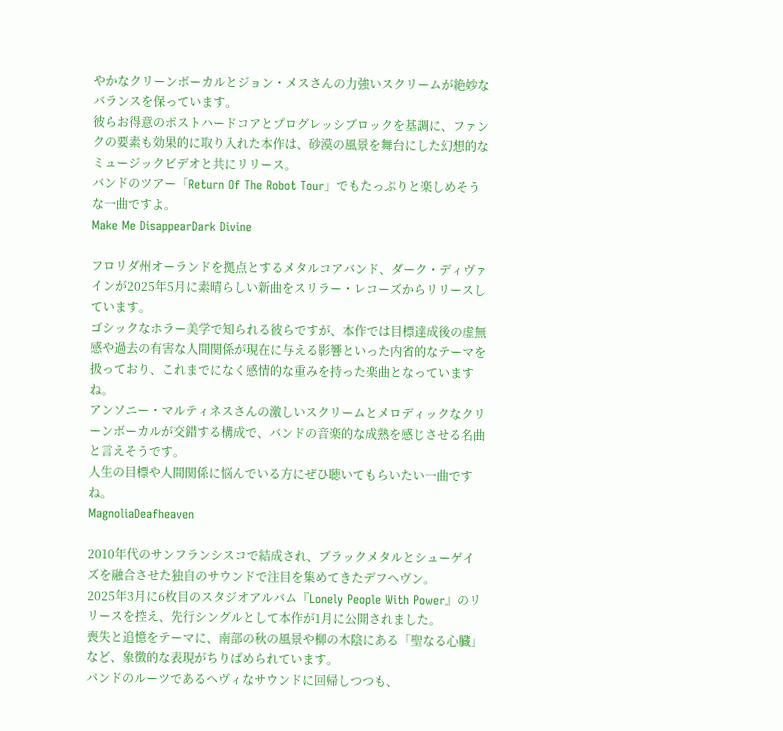やかなクリーンボーカルとジョン・メスさんの力強いスクリームが絶妙なバランスを保っています。
彼らお得意のポストハードコアとプログレッシブロックを基調に、ファンクの要素も効果的に取り入れた本作は、砂漠の風景を舞台にした幻想的なミュージックビデオと共にリリース。
バンドのツアー「Return Of The Robot Tour」でもたっぷりと楽しめそうな一曲ですよ。
Make Me DisappearDark Divine

フロリダ州オーランドを拠点とするメタルコアバンド、ダーク・ディヴァインが2025年5月に素晴らしい新曲をスリラー・レコーズからリリースしています。
ゴシックなホラー美学で知られる彼らですが、本作では目標達成後の虚無感や過去の有害な人間関係が現在に与える影響といった内省的なテーマを扱っており、これまでになく感情的な重みを持った楽曲となっていますね。
アンソニー・マルティネスさんの激しいスクリームとメロディックなクリーンボーカルが交錯する構成で、バンドの音楽的な成熟を感じさせる名曲と言えそうです。
人生の目標や人間関係に悩んでいる方にぜひ聴いてもらいたい一曲ですね。
MagnoliaDeafheaven

2010年代のサンフランシスコで結成され、ブラックメタルとシューゲイズを融合させた独自のサウンドで注目を集めてきたデフヘヴン。
2025年3月に6枚目のスタジオアルバム『Lonely People With Power』のリリースを控え、先行シングルとして本作が1月に公開されました。
喪失と追憶をテーマに、南部の秋の風景や柳の木陰にある「聖なる心臓」など、象徴的な表現がちりばめられています。
バンドのルーツであるヘヴィなサウンドに回帰しつつも、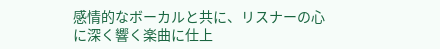感情的なボーカルと共に、リスナーの心に深く響く楽曲に仕上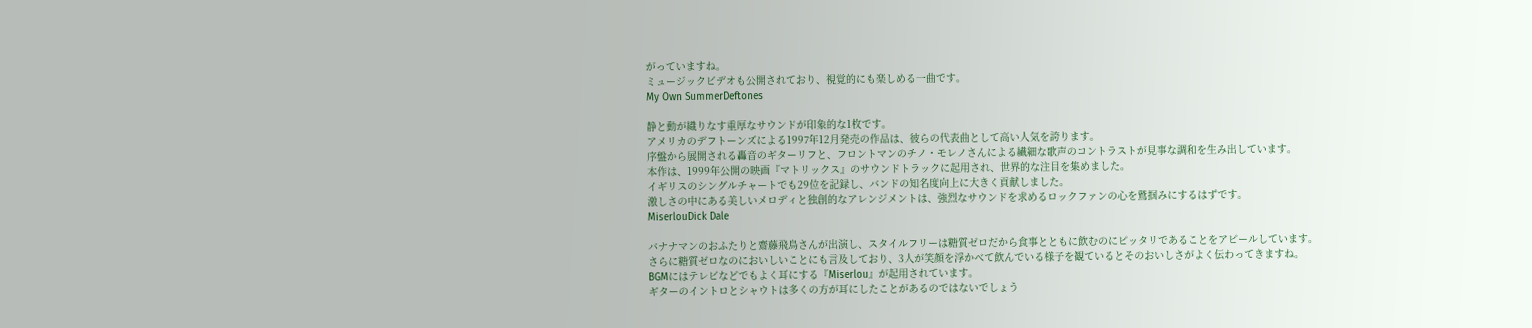がっていますね。
ミュージックビデオも公開されており、視覚的にも楽しめる一曲です。
My Own SummerDeftones

静と動が織りなす重厚なサウンドが印象的な1枚です。
アメリカのデフトーンズによる1997年12月発売の作品は、彼らの代表曲として高い人気を誇ります。
序盤から展開される轟音のギターリフと、フロントマンのチノ・モレノさんによる繊細な歌声のコントラストが見事な調和を生み出しています。
本作は、1999年公開の映画『マトリックス』のサウンドトラックに起用され、世界的な注目を集めました。
イギリスのシングルチャートでも29位を記録し、バンドの知名度向上に大きく貢献しました。
激しさの中にある美しいメロディと独創的なアレンジメントは、強烈なサウンドを求めるロックファンの心を鷲掴みにするはずです。
MiserlouDick Dale

バナナマンのおふたりと齋藤飛鳥さんが出演し、スタイルフリーは糖質ゼロだから食事とともに飲むのにピッタリであることをアピールしています。
さらに糖質ゼロなのにおいしいことにも言及しており、3人が笑顔を浮かべて飲んでいる様子を観ているとそのおいしさがよく伝わってきますね。
BGMにはテレビなどでもよく耳にする『Miserlou』が起用されています。
ギターのイントロとシャウトは多くの方が耳にしたことがあるのではないでしょう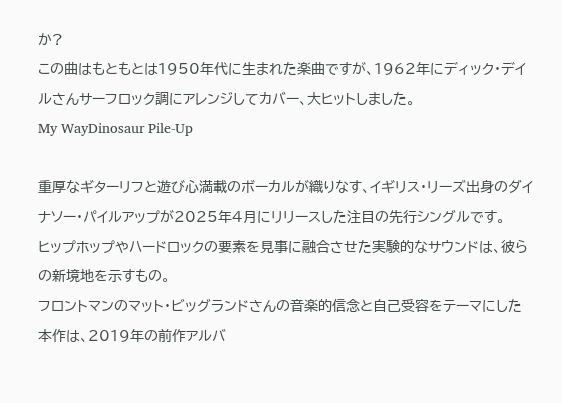か?
この曲はもともとは1950年代に生まれた楽曲ですが、1962年にディック・デイルさんサーフロック調にアレンジしてカバー、大ヒットしました。
My WayDinosaur Pile-Up

重厚なギターリフと遊び心満載のボーカルが織りなす、イギリス・リーズ出身のダイナソー・パイルアップが2025年4月にリリースした注目の先行シングルです。
ヒップホップやハードロックの要素を見事に融合させた実験的なサウンドは、彼らの新境地を示すもの。
フロントマンのマット・ビッグランドさんの音楽的信念と自己受容をテーマにした本作は、2019年の前作アルバ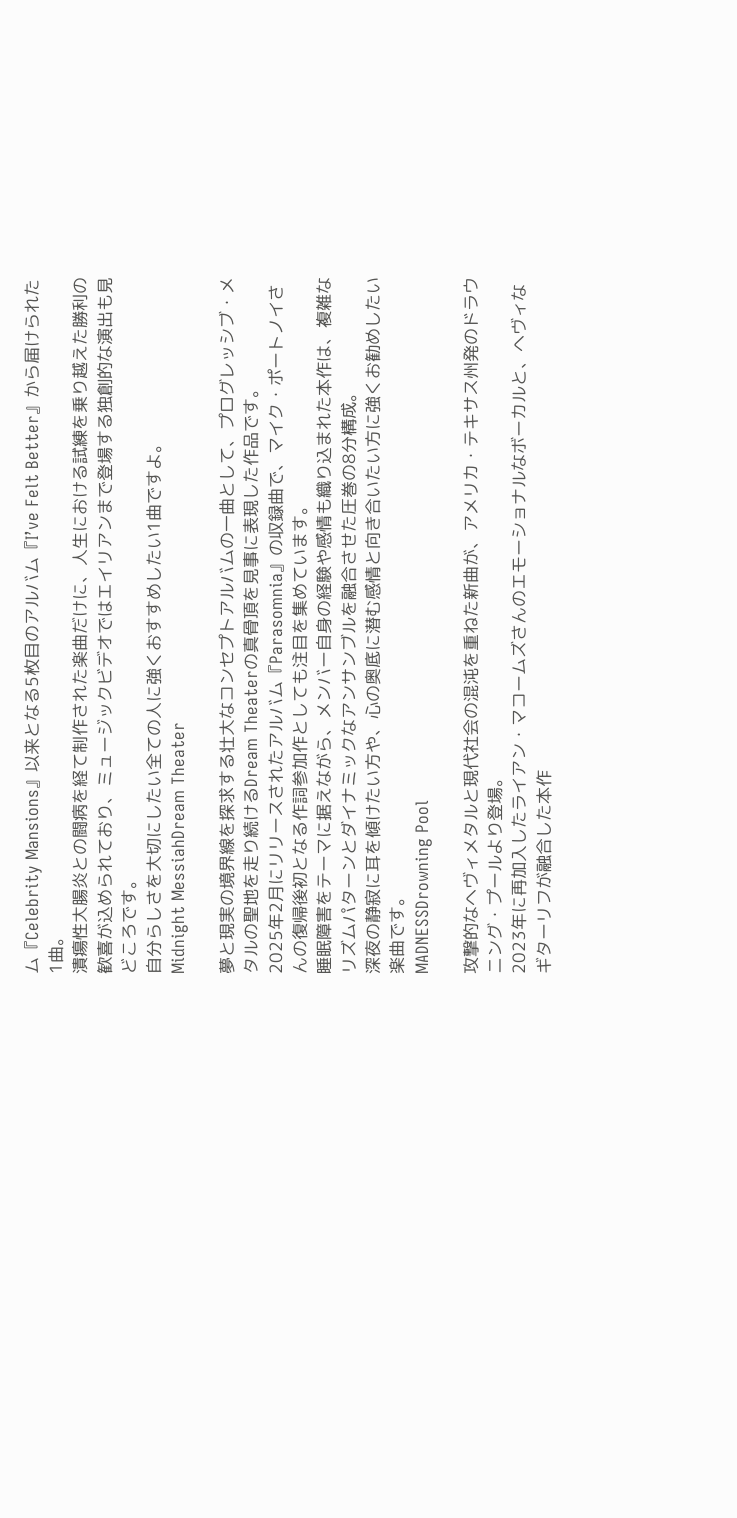ム『Celebrity Mansions』以来となる5枚目のアルバム『I’ve Felt Better』から届けられた1曲。
潰瘍性大腸炎との闘病を経て制作された楽曲だけに、人生における試練を乗り越えた勝利の歓喜が込められており、ミュージックビデオではエイリアンまで登場する独創的な演出も見どころです。
自分らしさを大切にしたい全ての人に強くおすすめしたい1曲ですよ。
Midnight MessiahDream Theater

夢と現実の境界線を探求する壮大なコンセプトアルバムの一曲として、プログレッシブ・メタルの聖地を走り続けるDream Theaterの真骨頂を見事に表現した作品です。
2025年2月にリリースされたアルバム『Parasomnia』の収録曲で、マイク・ポートノイさんの復帰後初となる作詞参加作としても注目を集めています。
睡眠障害をテーマに据えながら、メンバー自身の経験や感情も織り込まれた本作は、複雑なリズムパターンとダイナミックなアンサンブルを融合させた圧巻の8分構成。
深夜の静寂に耳を傾けたい方や、心の奥底に潜む感情と向き合いたい方に強くお勧めしたい楽曲です。
MADNESSDrowning Pool

攻撃的なヘヴィメタルと現代社会の混沌を重ねた新曲が、アメリカ・テキサス州発のドラウニング・プールより登場。
2023年に再加入したライアン・マコームズさんのエモーショナルなボーカルと、ヘヴィなギターリフが融合した本作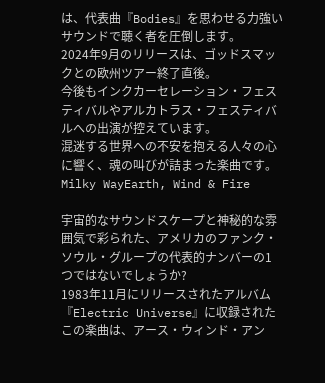は、代表曲『Bodies』を思わせる力強いサウンドで聴く者を圧倒します。
2024年9月のリリースは、ゴッドスマックとの欧州ツアー終了直後。
今後もインクカーセレーション・フェスティバルやアルカトラス・フェスティバルへの出演が控えています。
混迷する世界への不安を抱える人々の心に響く、魂の叫びが詰まった楽曲です。
Milky WayEarth, Wind & Fire

宇宙的なサウンドスケープと神秘的な雰囲気で彩られた、アメリカのファンク・ソウル・グループの代表的ナンバーの1つではないでしょうか?
1983年11月にリリースされたアルバム『Electric Universe』に収録されたこの楽曲は、アース・ウィンド・アン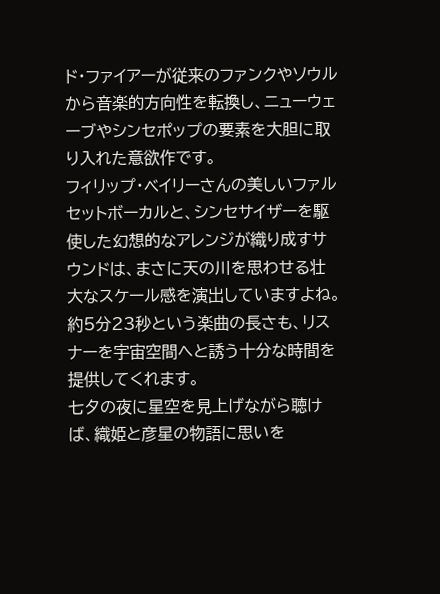ド・ファイアーが従来のファンクやソウルから音楽的方向性を転換し、ニューウェーブやシンセポップの要素を大胆に取り入れた意欲作です。
フィリップ・ベイリーさんの美しいファルセットボーカルと、シンセサイザーを駆使した幻想的なアレンジが織り成すサウンドは、まさに天の川を思わせる壮大なスケール感を演出していますよね。
約5分23秒という楽曲の長さも、リスナーを宇宙空間へと誘う十分な時間を提供してくれます。
七夕の夜に星空を見上げながら聴けば、織姫と彦星の物語に思いを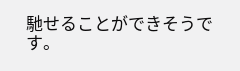馳せることができそうです。